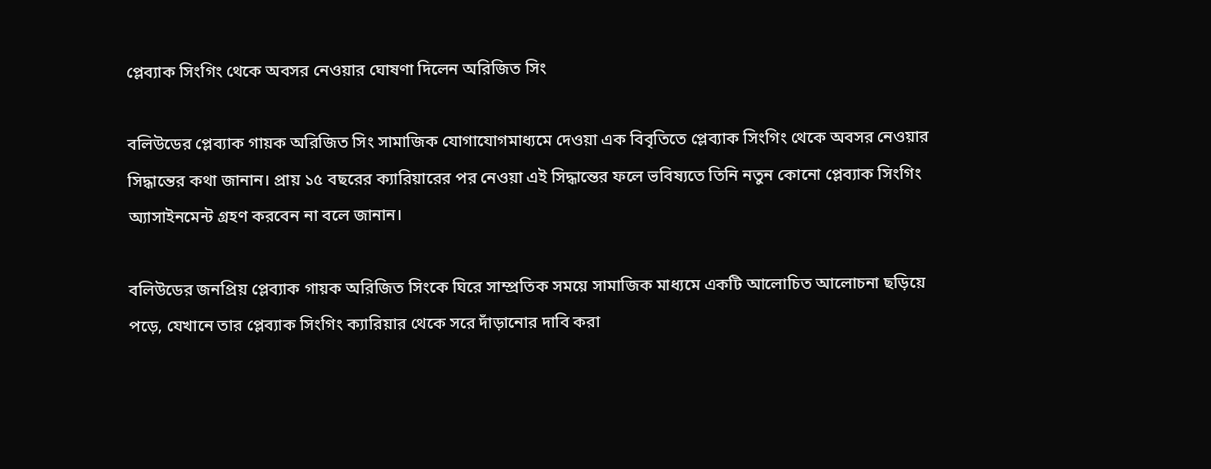প্লেব্যাক সিংগিং থেকে অবসর নেওয়ার ঘোষণা দিলেন অরিজিত সিং

বলিউডের প্লেব্যাক গায়ক অরিজিত সিং সামাজিক যোগাযোগমাধ্যমে দেওয়া এক বিবৃতিতে প্লেব্যাক সিংগিং থেকে অবসর নেওয়ার সিদ্ধান্তের কথা জানান। প্রায় ১৫ বছরের ক্যারিয়ারের পর নেওয়া এই সিদ্ধান্তের ফলে ভবিষ্যতে তিনি নতুন কোনো প্লেব্যাক সিংগিং অ্যাসাইনমেন্ট গ্রহণ করবেন না বলে জানান।

বলিউডের জনপ্রিয় প্লেব্যাক গায়ক অরিজিত সিংকে ঘিরে সাম্প্রতিক সময়ে সামাজিক মাধ্যমে একটি আলোচিত আলোচনা ছড়িয়ে পড়ে, যেখানে তার প্লেব্যাক সিংগিং ক্যারিয়ার থেকে সরে দাঁড়ানোর দাবি করা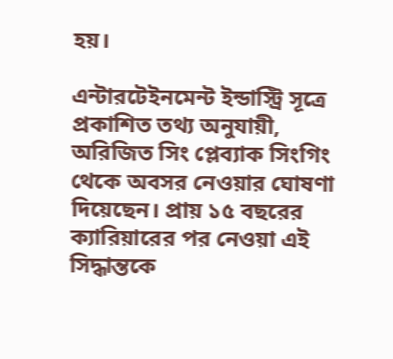হয়।

এন্টারটেইনমেন্ট ইন্ডাস্ট্রি সূত্রে প্রকাশিত তথ্য অনুযায়ী, অরিজিত সিং প্লেব্যাক সিংগিং থেকে অবসর নেওয়ার ঘোষণা দিয়েছেন। প্রায় ১৫ বছরের ক্যারিয়ারের পর নেওয়া এই সিদ্ধান্তকে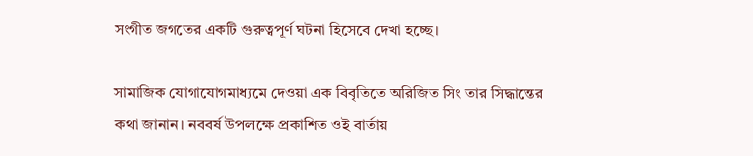সংগীত জগতের একটি গুরুত্বপূর্ণ ঘটনা হিসেবে দেখা হচ্ছে।

সামাজিক যোগাযোগমাধ্যমে দেওয়া এক বিবৃতিতে অরিজিত সিং তার সিদ্ধান্তের কথা জানান। নববর্ষ উপলক্ষে প্রকাশিত ওই বার্তায়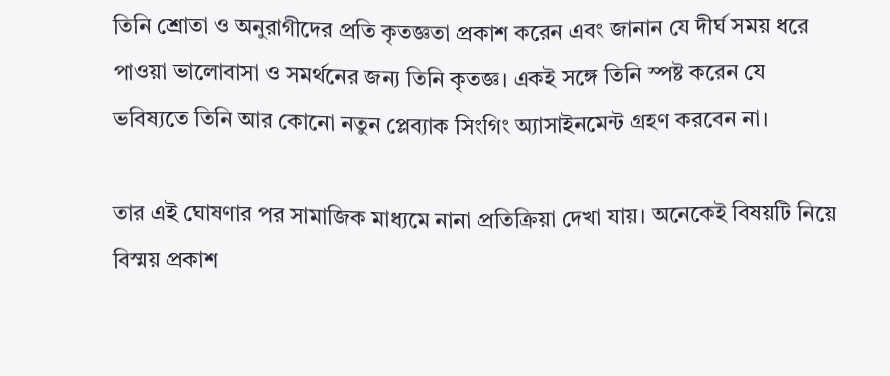তিনি শ্রোতা ও অনুরাগীদের প্রতি কৃতজ্ঞতা প্রকাশ করেন এবং জানান যে দীর্ঘ সময় ধরে পাওয়া ভালোবাসা ও সমর্থনের জন্য তিনি কৃতজ্ঞ। একই সঙ্গে তিনি স্পষ্ট করেন যে ভবিষ্যতে তিনি আর কোনো নতুন প্লেব্যাক সিংগিং অ্যাসাইনমেন্ট গ্রহণ করবেন না।

তার এই ঘোষণার পর সামাজিক মাধ্যমে নানা প্রতিক্রিয়া দেখা যায়। অনেকেই বিষয়টি নিয়ে বিস্ময় প্রকাশ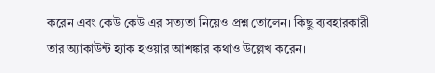করেন এবং কেউ কেউ এর সত্যতা নিয়েও প্রশ্ন তোলেন। কিছু ব্যবহারকারী তার অ্যাকাউন্ট হ্যাক হওয়ার আশঙ্কার কথাও উল্লেখ করেন।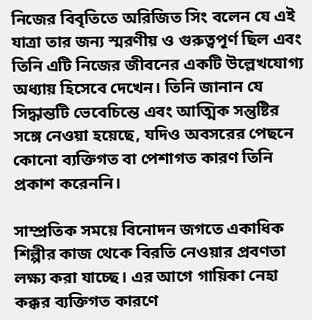নিজের বিবৃতিতে অরিজিত সিং বলেন যে এই যাত্রা তার জন্য স্মরণীয় ও গুরুত্বপূর্ণ ছিল এবং তিনি এটি নিজের জীবনের একটি উল্লেখযোগ্য অধ্যায় হিসেবে দেখেন। তিনি জানান যে সিদ্ধান্তটি ভেবেচিন্তে এবং আত্মিক সন্তুষ্টির সঙ্গে নেওয়া হয়েছে, যদিও অবসরের পেছনে কোনো ব্যক্তিগত বা পেশাগত কারণ তিনি প্রকাশ করেননি।

সাম্প্রতিক সময়ে বিনোদন জগতে একাধিক শিল্পীর কাজ থেকে বিরতি নেওয়ার প্রবণতা লক্ষ্য করা যাচ্ছে। এর আগে গায়িকা নেহা কক্কর ব্যক্তিগত কারণে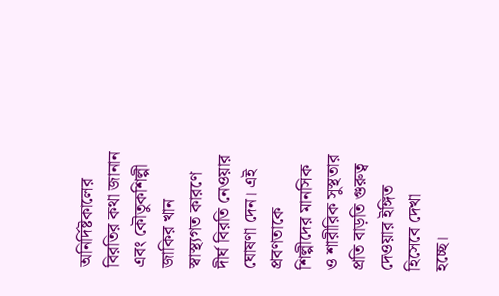অনির্দিষ্টকালের বিরতির কথা জানান এবং কৌতুকশিল্পী জাকির খান স্বাস্থ্যগত কারণে দীর্ঘ বিরতি নেওয়ার ঘোষণা দেন। এই প্রবণতাকে শিল্পীদের মানসিক ও শারীরিক সুস্থতার প্রতি বাড়তি গুরুত্ব দেওয়ার ইঙ্গিত হিসেবে দেখা হচ্ছে।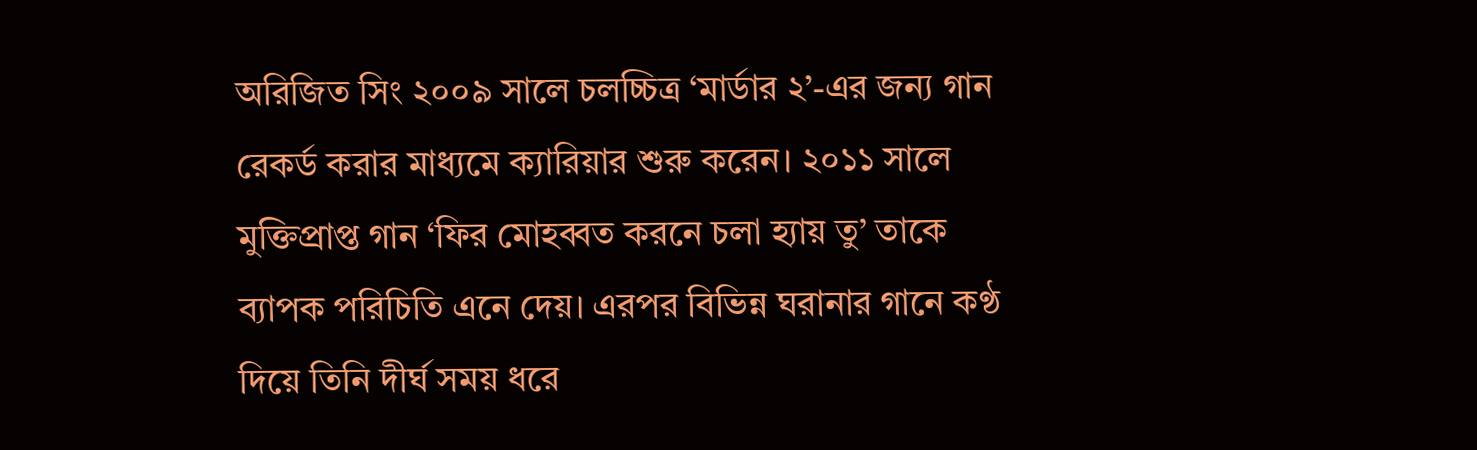অরিজিত সিং ২০০৯ সালে চলচ্চিত্র ‘মার্ডার ২’-এর জন্য গান রেকর্ড করার মাধ্যমে ক্যারিয়ার শুরু করেন। ২০১১ সালে মুক্তিপ্রাপ্ত গান ‘ফির মোহব্বত করনে চলা হ্যায় তু’ তাকে ব্যাপক পরিচিতি এনে দেয়। এরপর বিভিন্ন ঘরানার গানে কণ্ঠ দিয়ে তিনি দীর্ঘ সময় ধরে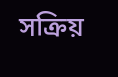সক্রিয়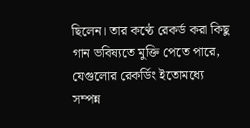ছিলেন। তার কণ্ঠে রেকর্ড করা কিছু গান ভবিষ্যতে মুক্তি পেতে পারে, যেগুলোর রেকর্ডিং ইতোমধ্যে সম্পন্ন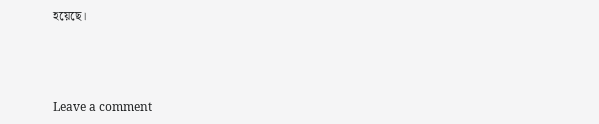হয়েছে।



Leave a comment